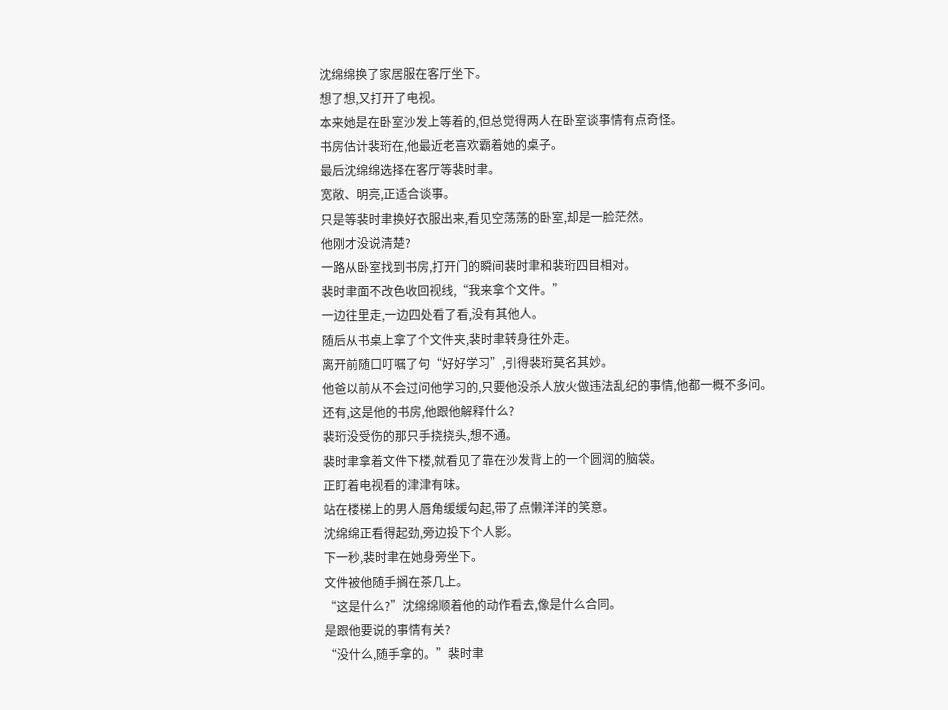沈绵绵换了家居服在客厅坐下。
想了想,又打开了电视。
本来她是在卧室沙发上等着的,但总觉得两人在卧室谈事情有点奇怪。
书房估计裴珩在,他最近老喜欢霸着她的桌子。
最后沈绵绵选择在客厅等裴时聿。
宽敞、明亮,正适合谈事。
只是等裴时聿换好衣服出来,看见空荡荡的卧室,却是一脸茫然。
他刚才没说清楚?
一路从卧室找到书房,打开门的瞬间裴时聿和裴珩四目相对。
裴时聿面不改色收回视线,“我来拿个文件。”
一边往里走,一边四处看了看,没有其他人。
随后从书桌上拿了个文件夹,裴时聿转身往外走。
离开前随口叮嘱了句“好好学习”,引得裴珩莫名其妙。
他爸以前从不会过问他学习的,只要他没杀人放火做违法乱纪的事情,他都一概不多问。
还有,这是他的书房,他跟他解释什么?
裴珩没受伤的那只手挠挠头,想不通。
裴时聿拿着文件下楼,就看见了靠在沙发背上的一个圆润的脑袋。
正盯着电视看的津津有味。
站在楼梯上的男人唇角缓缓勾起,带了点懒洋洋的笑意。
沈绵绵正看得起劲,旁边投下个人影。
下一秒,裴时聿在她身旁坐下。
文件被他随手搁在茶几上。
“这是什么?”沈绵绵顺着他的动作看去,像是什么合同。
是跟他要说的事情有关?
“没什么,随手拿的。”裴时聿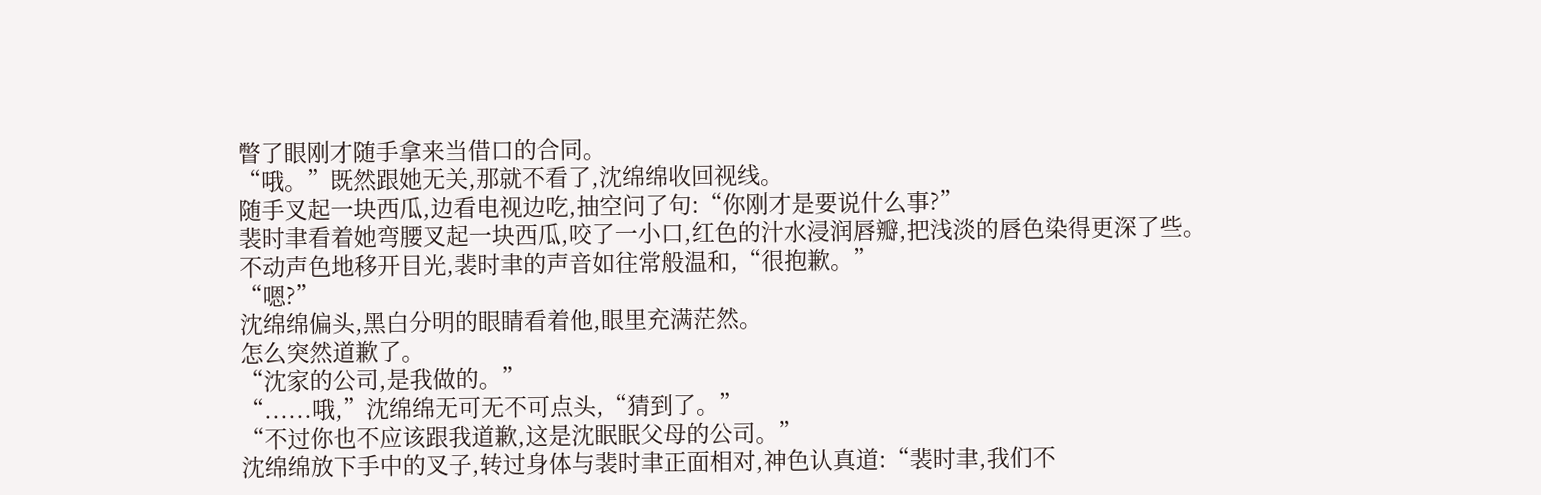瞥了眼刚才随手拿来当借口的合同。
“哦。”既然跟她无关,那就不看了,沈绵绵收回视线。
随手叉起一块西瓜,边看电视边吃,抽空问了句:“你刚才是要说什么事?”
裴时聿看着她弯腰叉起一块西瓜,咬了一小口,红色的汁水浸润唇瓣,把浅淡的唇色染得更深了些。
不动声色地移开目光,裴时聿的声音如往常般温和,“很抱歉。”
“嗯?”
沈绵绵偏头,黑白分明的眼睛看着他,眼里充满茫然。
怎么突然道歉了。
“沈家的公司,是我做的。”
“......哦,”沈绵绵无可无不可点头,“猜到了。”
“不过你也不应该跟我道歉,这是沈眠眠父母的公司。”
沈绵绵放下手中的叉子,转过身体与裴时聿正面相对,神色认真道:“裴时聿,我们不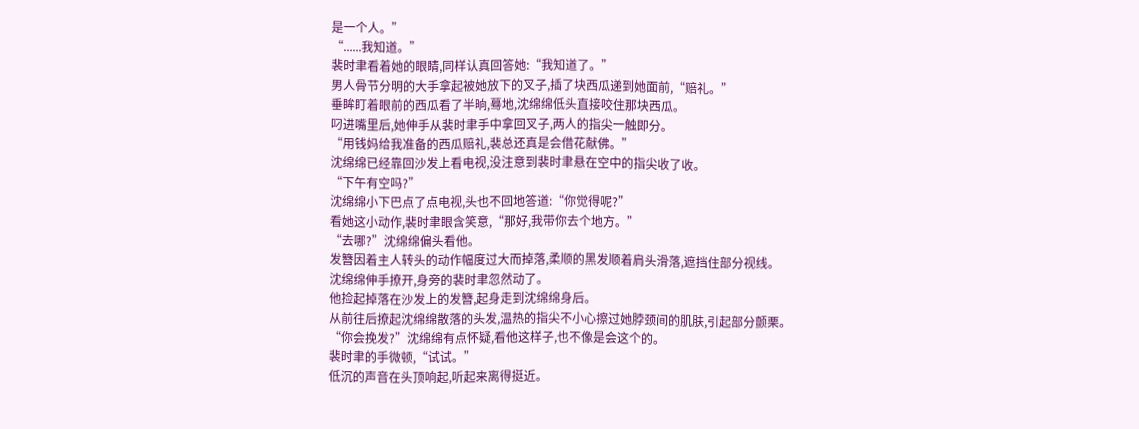是一个人。”
“......我知道。”
裴时聿看着她的眼睛,同样认真回答她:“我知道了。”
男人骨节分明的大手拿起被她放下的叉子,插了块西瓜递到她面前,“赔礼。”
垂眸盯着眼前的西瓜看了半晌,蓦地,沈绵绵低头直接咬住那块西瓜。
叼进嘴里后,她伸手从裴时聿手中拿回叉子,两人的指尖一触即分。
“用钱妈给我准备的西瓜赔礼,裴总还真是会借花献佛。”
沈绵绵已经靠回沙发上看电视,没注意到裴时聿悬在空中的指尖收了收。
“下午有空吗?”
沈绵绵小下巴点了点电视,头也不回地答道:“你觉得呢?”
看她这小动作,裴时聿眼含笑意,“那好,我带你去个地方。”
“去哪?”沈绵绵偏头看他。
发簪因着主人转头的动作幅度过大而掉落,柔顺的黑发顺着肩头滑落,遮挡住部分视线。
沈绵绵伸手撩开,身旁的裴时聿忽然动了。
他捡起掉落在沙发上的发簪,起身走到沈绵绵身后。
从前往后撩起沈绵绵散落的头发,温热的指尖不小心擦过她脖颈间的肌肤,引起部分颤栗。
“你会挽发?”沈绵绵有点怀疑,看他这样子,也不像是会这个的。
裴时聿的手微顿,“试试。”
低沉的声音在头顶响起,听起来离得挺近。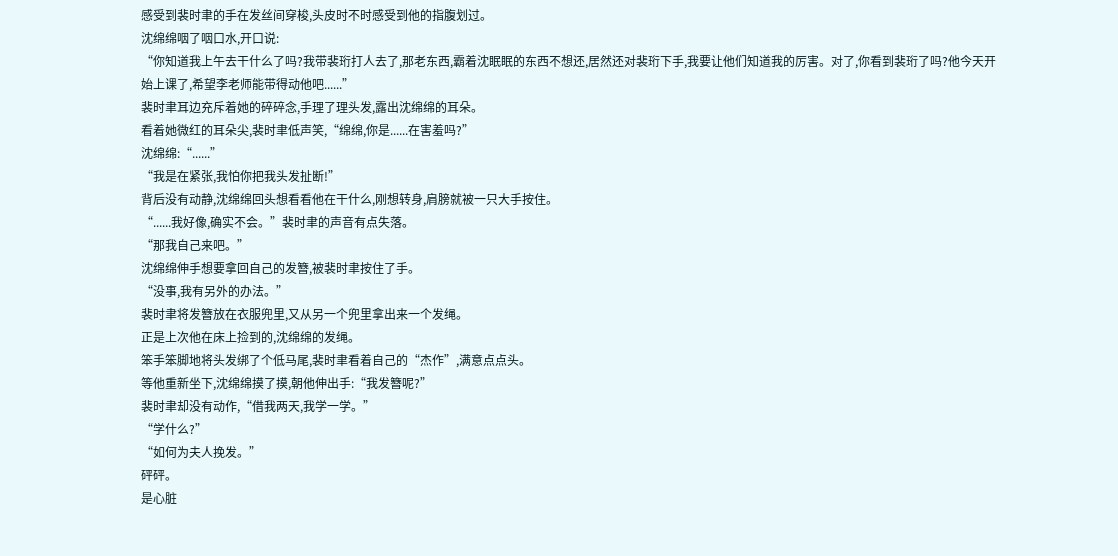感受到裴时聿的手在发丝间穿梭,头皮时不时感受到他的指腹划过。
沈绵绵咽了咽口水,开口说:
“你知道我上午去干什么了吗?我带裴珩打人去了,那老东西,霸着沈眠眠的东西不想还,居然还对裴珩下手,我要让他们知道我的厉害。对了,你看到裴珩了吗?他今天开始上课了,希望李老师能带得动他吧......”
裴时聿耳边充斥着她的碎碎念,手理了理头发,露出沈绵绵的耳朵。
看着她微红的耳朵尖,裴时聿低声笑,“绵绵,你是......在害羞吗?”
沈绵绵:“......”
“我是在紧张,我怕你把我头发扯断!”
背后没有动静,沈绵绵回头想看看他在干什么,刚想转身,肩膀就被一只大手按住。
“......我好像,确实不会。”裴时聿的声音有点失落。
“那我自己来吧。”
沈绵绵伸手想要拿回自己的发簪,被裴时聿按住了手。
“没事,我有另外的办法。”
裴时聿将发簪放在衣服兜里,又从另一个兜里拿出来一个发绳。
正是上次他在床上捡到的,沈绵绵的发绳。
笨手笨脚地将头发绑了个低马尾,裴时聿看着自己的“杰作”,满意点点头。
等他重新坐下,沈绵绵摸了摸,朝他伸出手:“我发簪呢?”
裴时聿却没有动作,“借我两天,我学一学。”
“学什么?”
“如何为夫人挽发。”
砰砰。
是心脏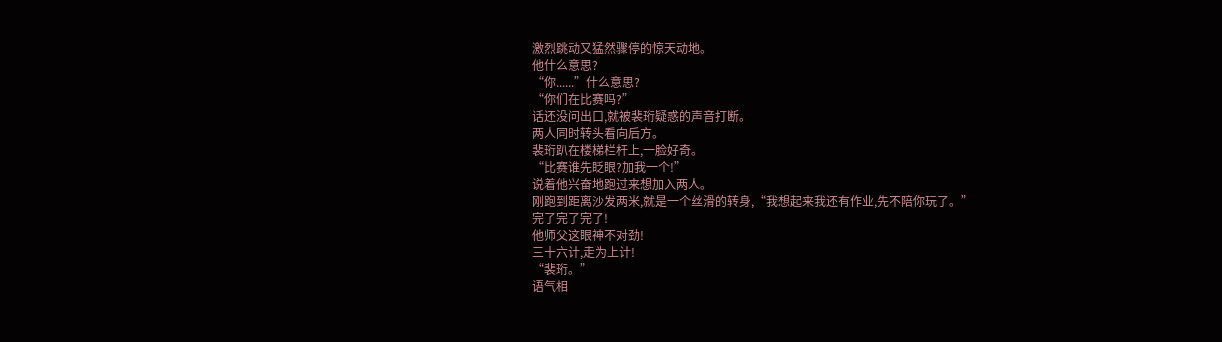激烈跳动又猛然骤停的惊天动地。
他什么意思?
“你......”什么意思?
“你们在比赛吗?”
话还没问出口,就被裴珩疑惑的声音打断。
两人同时转头看向后方。
裴珩趴在楼梯栏杆上,一脸好奇。
“比赛谁先眨眼?加我一个!”
说着他兴奋地跑过来想加入两人。
刚跑到距离沙发两米,就是一个丝滑的转身,“我想起来我还有作业,先不陪你玩了。”
完了完了完了!
他师父这眼神不对劲!
三十六计,走为上计!
“裴珩。”
语气相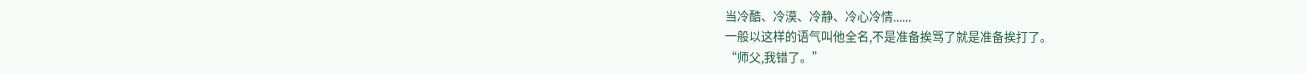当冷酷、冷漠、冷静、冷心冷情......
一般以这样的语气叫他全名,不是准备挨骂了就是准备挨打了。
“师父,我错了。”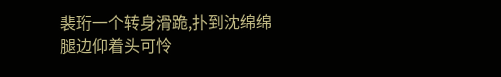裴珩一个转身滑跪,扑到沈绵绵腿边仰着头可怜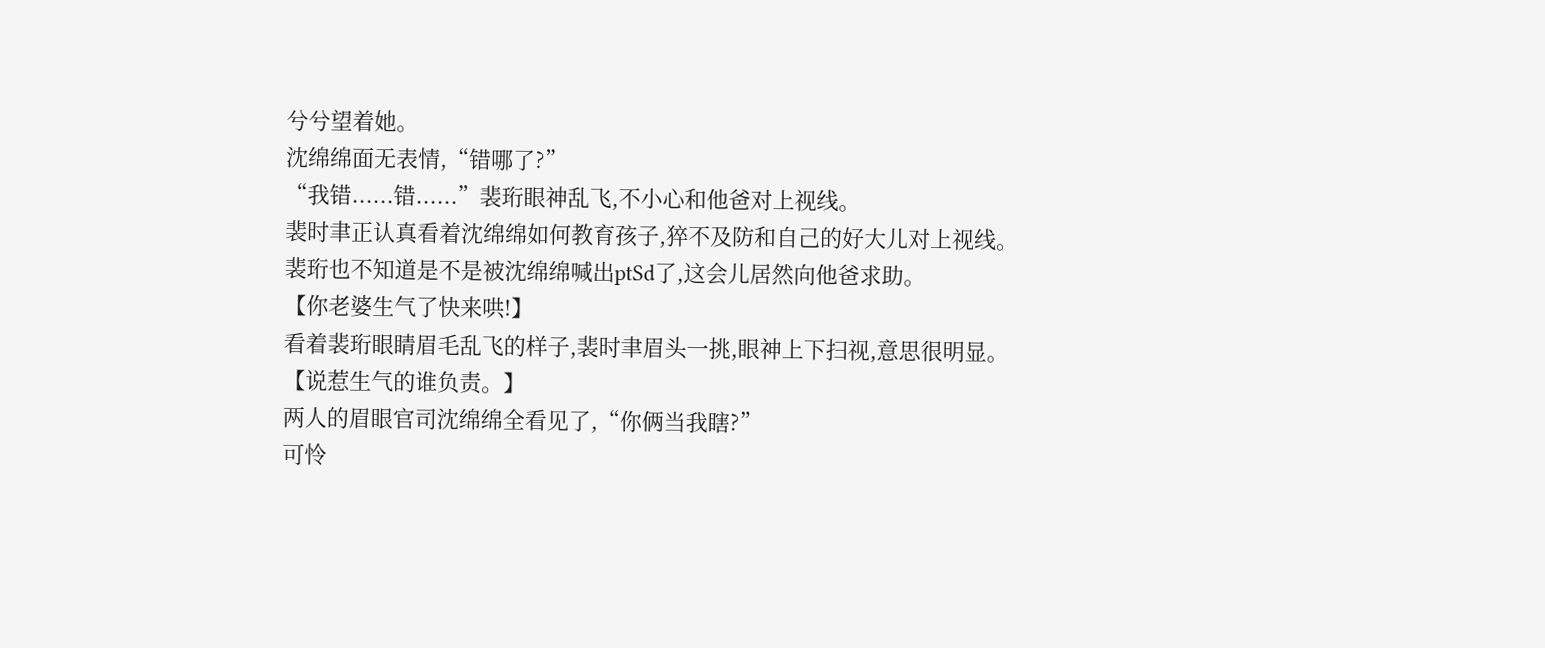兮兮望着她。
沈绵绵面无表情,“错哪了?”
“我错......错......”裴珩眼神乱飞,不小心和他爸对上视线。
裴时聿正认真看着沈绵绵如何教育孩子,猝不及防和自己的好大儿对上视线。
裴珩也不知道是不是被沈绵绵喊出ptSd了,这会儿居然向他爸求助。
【你老婆生气了快来哄!】
看着裴珩眼睛眉毛乱飞的样子,裴时聿眉头一挑,眼神上下扫视,意思很明显。
【说惹生气的谁负责。】
两人的眉眼官司沈绵绵全看见了,“你俩当我瞎?”
可怜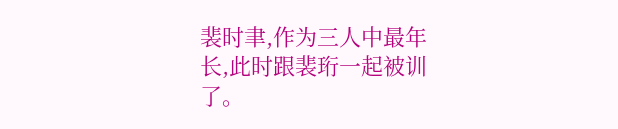裴时聿,作为三人中最年长,此时跟裴珩一起被训了。